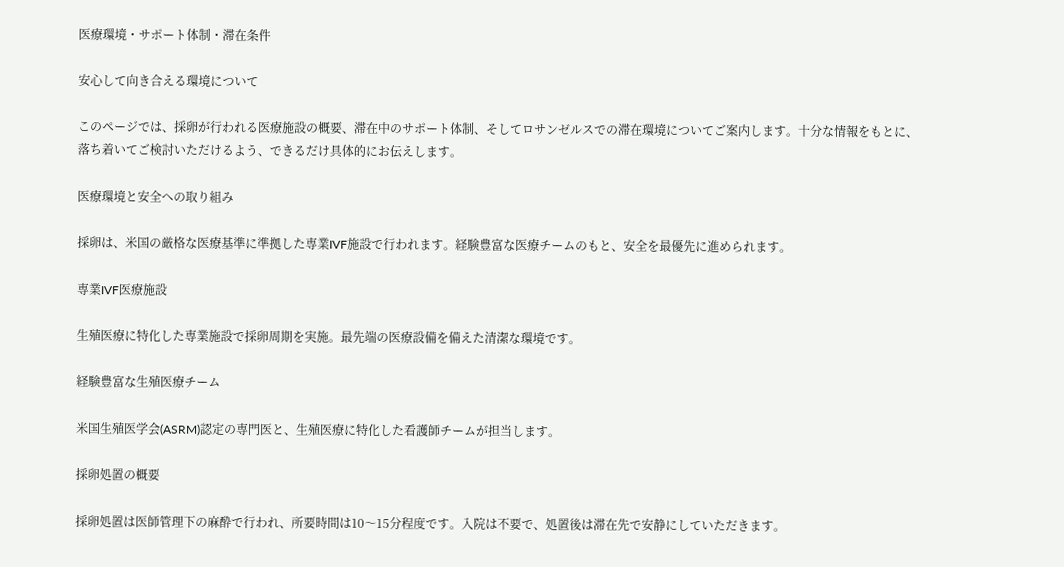医療環境・サポート体制・滞在条件

安心して向き合える環境について

このページでは、採卵が行われる医療施設の概要、滞在中のサポート体制、そしてロサンゼルスでの滞在環境についてご案内します。十分な情報をもとに、落ち着いてご検討いただけるよう、できるだけ具体的にお伝えします。

医療環境と安全への取り組み

採卵は、米国の厳格な医療基準に準拠した専業IVF施設で行われます。経験豊富な医療チームのもと、安全を最優先に進められます。

専業IVF医療施設

生殖医療に特化した専業施設で採卵周期を実施。最先端の医療設備を備えた清潔な環境です。

経験豊富な生殖医療チーム

米国生殖医学会(ASRM)認定の専門医と、生殖医療に特化した看護師チームが担当します。

採卵処置の概要

採卵処置は医師管理下の麻酔で行われ、所要時間は10〜15分程度です。入院は不要で、処置後は滞在先で安静にしていただきます。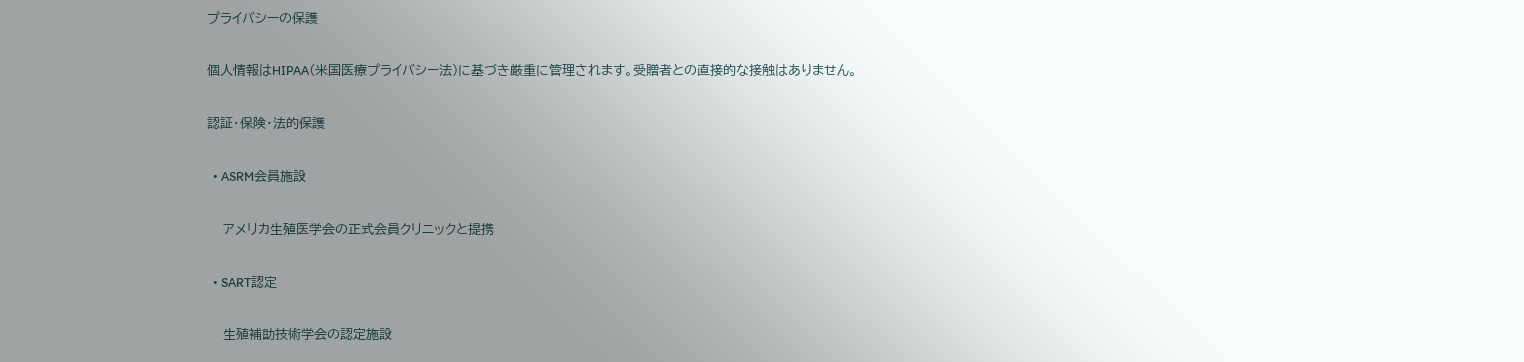プライバシーの保護

個人情報はHIPAA(米国医療プライバシー法)に基づき厳重に管理されます。受贈者との直接的な接触はありません。

認証・保険・法的保護

  • ASRM会員施設

    アメリカ生殖医学会の正式会員クリニックと提携

  • SART認定

    生殖補助技術学会の認定施設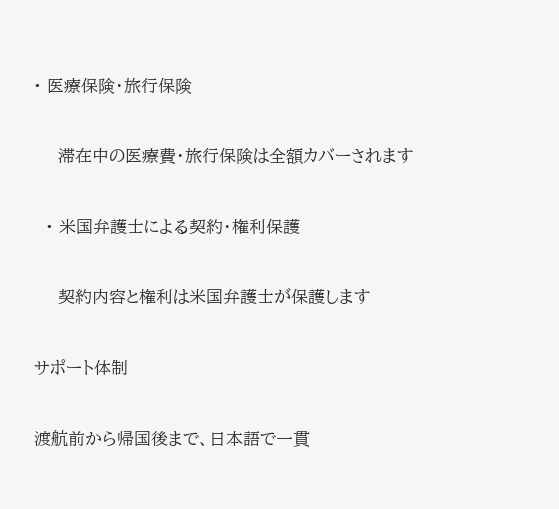• 医療保険・旅行保険

    滞在中の医療費・旅行保険は全額カバーされます

  • 米国弁護士による契約・権利保護

    契約内容と権利は米国弁護士が保護します

サポート体制

渡航前から帰国後まで、日本語で一貫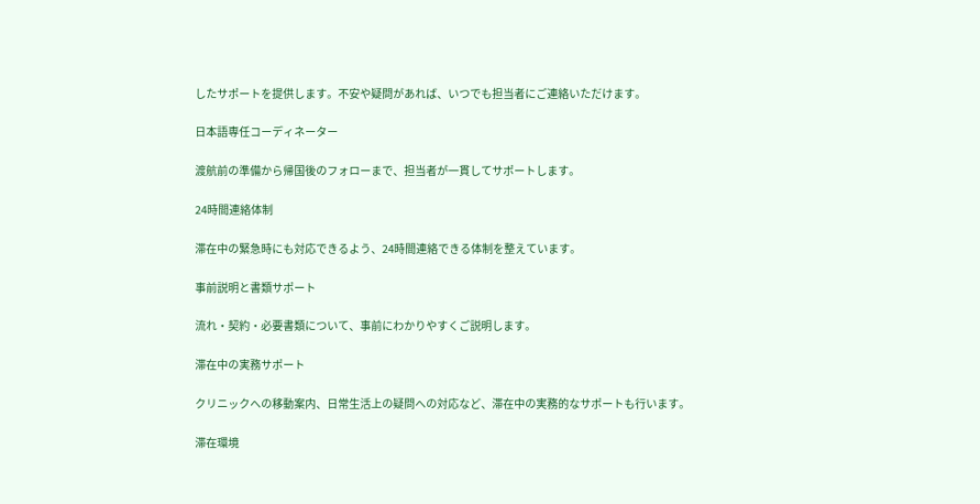したサポートを提供します。不安や疑問があれば、いつでも担当者にご連絡いただけます。

日本語専任コーディネーター

渡航前の準備から帰国後のフォローまで、担当者が一貫してサポートします。

24時間連絡体制

滞在中の緊急時にも対応できるよう、24時間連絡できる体制を整えています。

事前説明と書類サポート

流れ・契約・必要書類について、事前にわかりやすくご説明します。

滞在中の実務サポート

クリニックへの移動案内、日常生活上の疑問への対応など、滞在中の実務的なサポートも行います。

滞在環境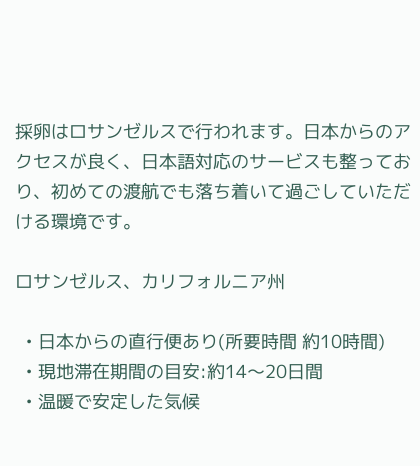採卵はロサンゼルスで行われます。日本からのアクセスが良く、日本語対応のサービスも整っており、初めての渡航でも落ち着いて過ごしていただける環境です。

ロサンゼルス、カリフォルニア州

  • 日本からの直行便あり(所要時間 約10時間)
  • 現地滞在期間の目安:約14〜20日間
  • 温暖で安定した気候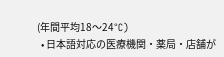(年間平均18〜24°C)
  • 日本語対応の医療機関・薬局・店舗が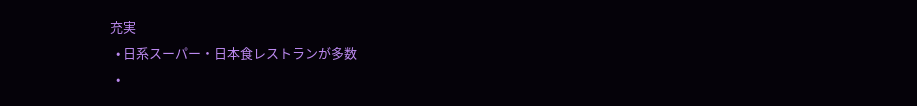充実
  • 日系スーパー・日本食レストランが多数
  •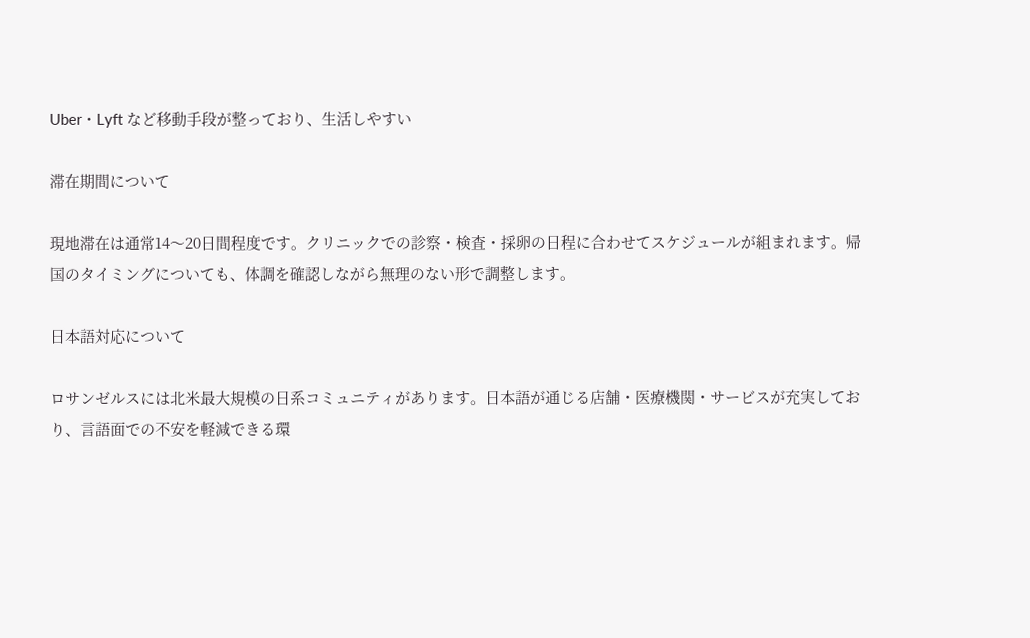Uber・Lyft など移動手段が整っており、生活しやすい

滞在期間について

現地滞在は通常14〜20日間程度です。クリニックでの診察・検査・採卵の日程に合わせてスケジュールが組まれます。帰国のタイミングについても、体調を確認しながら無理のない形で調整します。

日本語対応について

ロサンゼルスには北米最大規模の日系コミュニティがあります。日本語が通じる店舗・医療機関・サービスが充実しており、言語面での不安を軽減できる環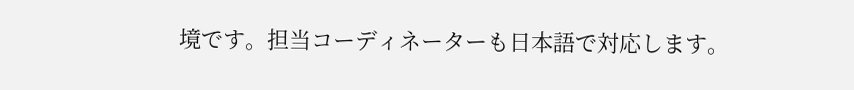境です。担当コーディネーターも日本語で対応します。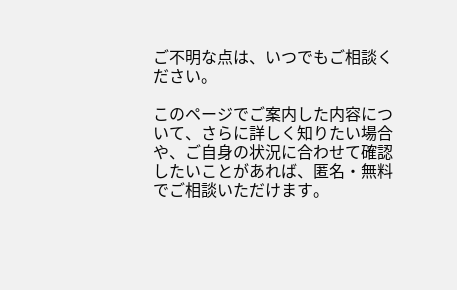ご不明な点は、いつでもご相談ください。

このページでご案内した内容について、さらに詳しく知りたい場合や、ご自身の状況に合わせて確認したいことがあれば、匿名・無料でご相談いただけます。